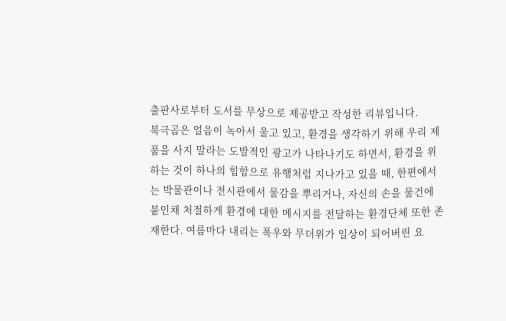출판사로부터 도서를 무상으로 제공받고 작성한 리뷰입니다.
북극곰은 얼음이 녹아서 울고 있고, 환경을 생각하기 위해 우리 제품을 사지 말라는 도발적인 광고가 나타나기도 하면서, 환경을 위하는 것이 하나의 힙함으로 유행처럼 지나가고 있을 때, 한편에서는 박물관이나 전시관에서 물감을 뿌리거나, 자신의 손을 물건에 붙인채 처절하게 환경에 대한 메시지를 전달하는 환경단체 또한 존재한다. 여름마다 내리는 폭우와 무더위가 일상이 되어버린 요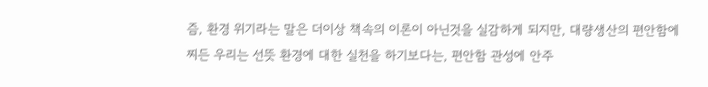즘, 환경 위기라는 말은 더이상 책속의 이론이 아닌것을 실감하게 되지만, 대량생산의 편안함에 찌든 우리는 선뜻 환경에 대한 실천을 하기보다는, 편안함 관성에 안주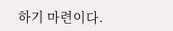하기 마련이다.